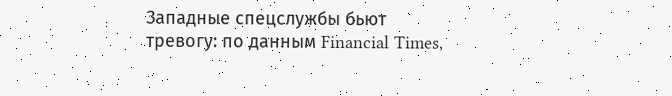Западные спецслужбы бьют тревогу: по данным Financial Times,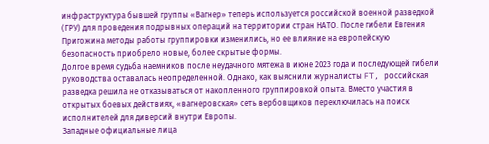инфраструктура бывшей группы «Вагнер» теперь используется российской военной разведкой (ГРУ) для проведения подрывных операций на территории стран НАТО. После гибели Евгения Пригожина методы работы группировки изменились, но ее влияние на европейскую безопасность приобрело новые, более скрытые формы.
Долгое время судьба наемников после неудачного мятежа в июне 2023 года и последующей гибели руководства оставалась неопределенной. Однако, как выяснили журналисты FT, российская разведка решила не отказываться от накопленного группировкой опыта. Вместо участия в открытых боевых действиях, «вагнеровская» сеть вербовщиков переключилась на поиск исполнителей для диверсий внутри Европы.
Западные официальные лица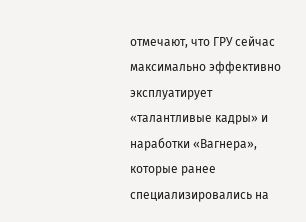отмечают, что ГРУ сейчас максимально эффективно эксплуатирует «талантливые кадры» и наработки «Вагнера», которые ранее специализировались на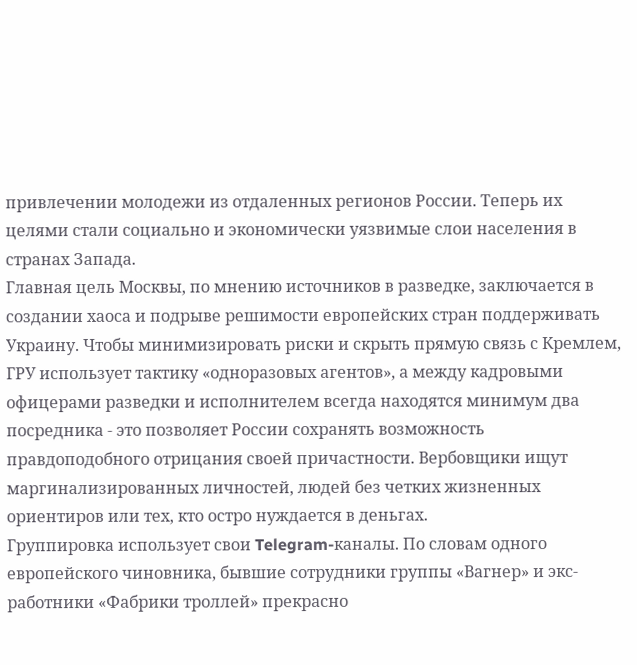привлечении молодежи из отдаленных регионов России. Теперь их целями стали социально и экономически уязвимые слои населения в странах Запада.
Главная цель Москвы, по мнению источников в разведке, заключается в создании хаоса и подрыве решимости европейских стран поддерживать Украину. Чтобы минимизировать риски и скрыть прямую связь с Кремлем, ГРУ использует тактику «одноразовых агентов», а между кадровыми офицерами разведки и исполнителем всегда находятся минимум два посредника - это позволяет России сохранять возможность правдоподобного отрицания своей причастности. Вербовщики ищут маргинализированных личностей, людей без четких жизненных ориентиров или тех, кто остро нуждается в деньгах.
Группировка использует свои Telegram-каналы. По словам одного европейского чиновника, бывшие сотрудники группы «Вагнер» и экс-работники «Фабрики троллей» прекрасно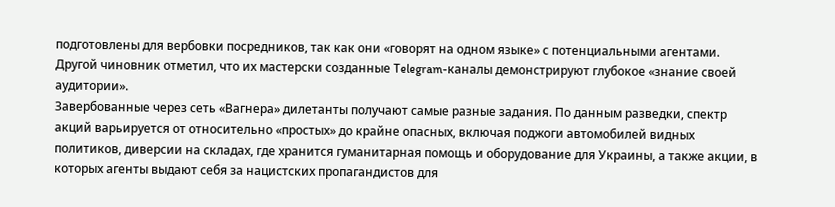подготовлены для вербовки посредников, так как они «говорят на одном языке» с потенциальными агентами. Другой чиновник отметил, что их мастерски созданные Telegram-каналы демонстрируют глубокое «знание своей аудитории».
Завербованные через сеть «Вагнера» дилетанты получают самые разные задания. По данным разведки, спектр акций варьируется от относительно «простых» до крайне опасных, включая поджоги автомобилей видных политиков, диверсии на складах, где хранится гуманитарная помощь и оборудование для Украины, а также акции, в которых агенты выдают себя за нацистских пропагандистов для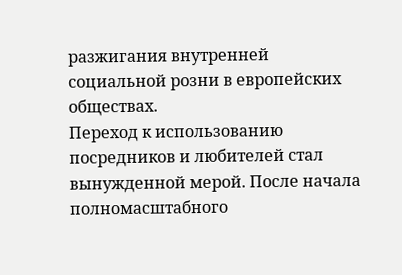разжигания внутренней социальной розни в европейских обществах.
Переход к использованию посредников и любителей стал вынужденной мерой. После начала полномасштабного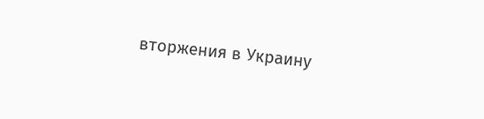вторжения в Украину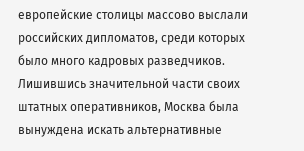европейские столицы массово выслали российских дипломатов, среди которых было много кадровых разведчиков. Лишившись значительной части своих штатных оперативников, Москва была вынуждена искать альтернативные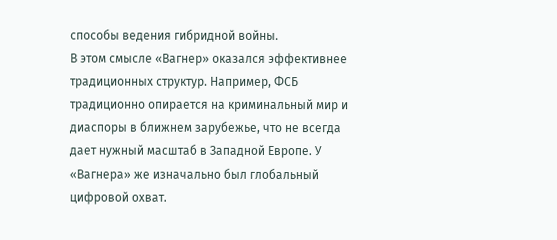способы ведения гибридной войны.
В этом смысле «Вагнер» оказался эффективнее традиционных структур. Например, ФСБ традиционно опирается на криминальный мир и диаспоры в ближнем зарубежье, что не всегда дает нужный масштаб в Западной Европе. У «Вагнера» же изначально был глобальный цифровой охват.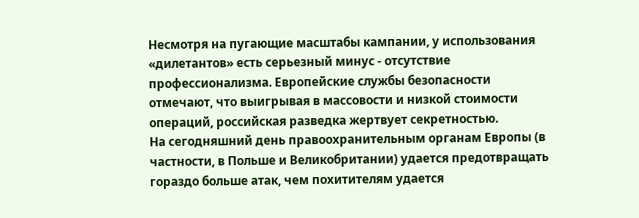Несмотря на пугающие масштабы кампании, у использования «дилетантов» есть серьезный минус - отсутствие профессионализма. Европейские службы безопасности отмечают, что выигрывая в массовости и низкой стоимости операций, российская разведка жертвует секретностью.
На сегодняшний день правоохранительным органам Европы (в частности, в Польше и Великобритании) удается предотвращать гораздо больше атак, чем похитителям удается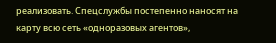реализовать. Спецслужбы постепенно наносят на карту всю сеть «одноразовых агентов»,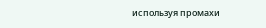используя промахи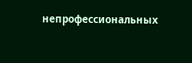непрофессиональных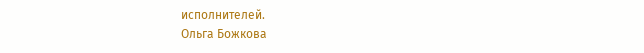исполнителей.
Ольга Божкова